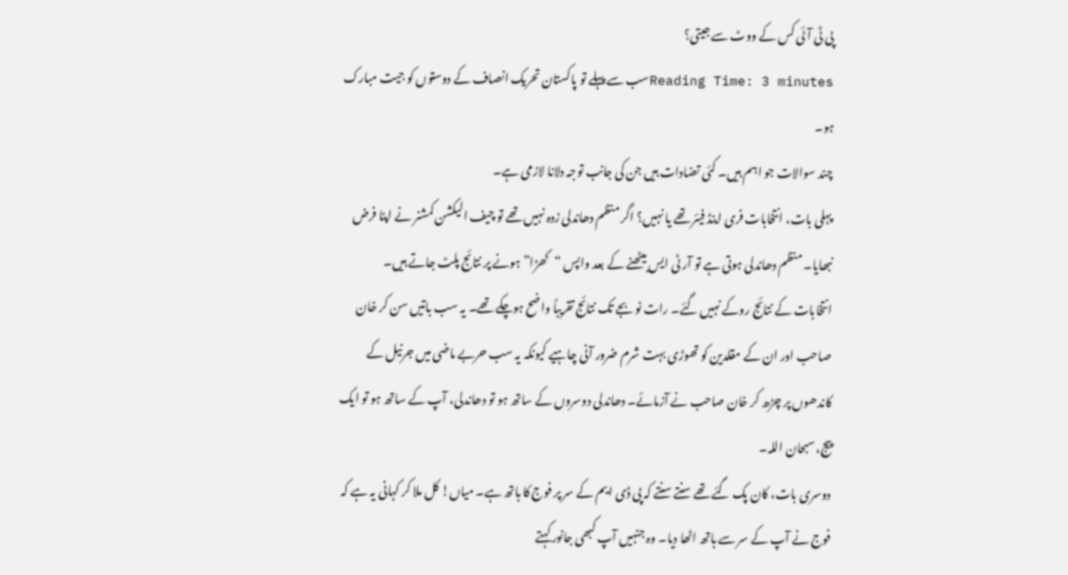پی ٹی آئی کس کے ووٹ سے جیتی؟
Reading Time: 3 minutesسب سے پہلے تو پاکستان تحریک انصاف کے دوستوں کو جیت مبارک ہو۔
چند سوالات جو اہم ہیں۔ کئی تضادات ہیں جن کی جانب توجہ دلانا لازمی ہے۔
پہلی بات، انتخابات فری اینڈ فیئر تھے یا نہیں؟ اگر منظم دھاندلی زدہ نہیں تھے تو چیف الیکشن کمشنر نے اپنا فرض نبھایا۔ منظم دھاندلی ہوتی ہے تو آر ٹی ایس بیٹھنے کے بعد واپس “کھڑا” ہونے پر نتائج پلٹ جاتے ہیں۔
انتخابات کے نتائج روکے نہیں گئے۔ رات نو بجے تک نتائج تقریباً واضح ہوچکے تھے۔ یہ سب باتیں سن کر خان صاحب اور ان کے مقلدین کو تھوڑی بہت شرم ضرور آنی چاہیے کیونکہ یہ سب حربے ماضی میں جرنیل کے کاندھوں پر چڑھ کر خان صاحب نے آزمائے۔ دھاندلی دوسروں کے ساتھ ہو تو دھاندلی، آپ کے ساتھ ہو تو ایک پیج، سبحان اللہ۔
دوسری بات، کان پک گئے تھے سنتے سنتے کہ پی ڈی ایم کے سر پر فوج کا ہاتھ ہے۔ میاں! کل ملا کر کہانی یہ ہے کہ فوج نے آپ کے سر سے ہاتھ اٹھا دیا۔ وہ جنہیں آپ کبھی جانور کہتے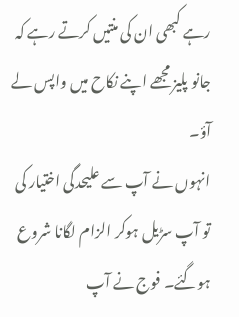رہے کبھی ان کی منتیں کرتے رہے کہ جانو پلیز مجھے اپنے نکاح میں واپس لے آؤ۔
انہوں نے آپ سے علیحدگی اختیار کی تو آپ سڑیل ہوکر الزام لگانا شروع ہوگئے۔ فوج نے آپ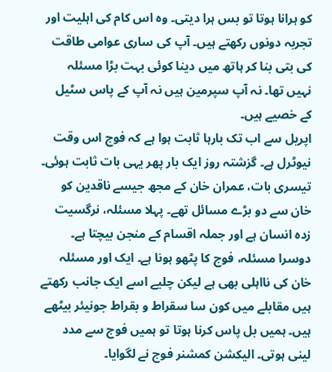کو ہرانا ہوتا تو بس ہرا دیتی۔ وہ اس کام کی اہلیت اور تجربہ دونوں رکھتے ہیں۔ آپ کی ساری عوامی طاقت کی بتی بنا کر ہاتھ میں دینا کوئی بہت بڑا مسئلہ نہیں تھا۔ نہ آپ سپرمین ہیں نہ آپ کے پاس سٹیل کے خصیے ہیں۔
اپریل سے اب تک بارہا ثابت ہوا ہے کہ فوج اس وقت نیوٹرل ہے۔ گزشتہ روز ایک بار پھر یہی بات ثابت ہوئی۔
تیسری بات، عمران خان کے مجھ جیسے ناقدین کو خان سے دو بڑے مسائل تھے۔ پہلا مسئلہ، نرگسیت زدہ انسان ہے اور جملہ اقسام کے منجن بیچتا ہے۔
دوسرا مسئلہ، فوج کا پٹھو ہونا ہے۔ ایک اور مسئلہ خان کی نااہلی بھی ہے لیکن چلیے اسے ایک جانب رکھتے ہیں مقابلے میں کون سا سقراط و بقراط جونیئر بیٹھے ہیں۔ ہمیں بل پاس کرنا ہوتا تو ہمیں فوج سے مدد لینی ہوتی۔ الیکشن کمشنر فوج نے لگوایا۔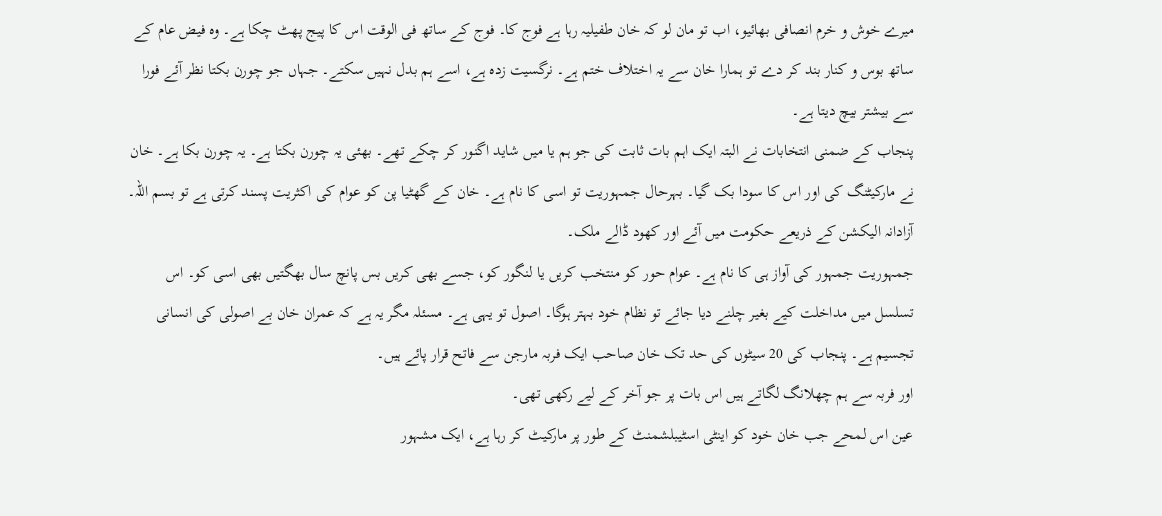میرے خوش و خرم انصافی بھائیو، اب تو مان لو کہ خان طفیلیہ رہا ہے فوج کا۔ فوج کے ساتھ فی الوقت اس کا پیج پھٹ چکا ہے۔ وہ فیض عام کے ساتھ بوس و کنار بند کر دے تو ہمارا خان سے یہ اختلاف ختم ہے۔ نرگسیت زدہ ہے، اسے ہم بدل نہیں سکتے۔ جہاں جو چورن بکتا نظر آئے فورا سے بیشتر بیچ دیتا ہے۔
پنجاب کے ضمنی انتخابات نے البتہ ایک اہم بات ثابت کی جو ہم یا میں شاید اگنور کر چکے تھے۔ بھئی یہ چورن بکتا ہے۔ یہ چورن بکا ہے۔ خان نے مارکیٹنگ کی اور اس کا سودا بک گیا۔ بہرحال جمہوریت تو اسی کا نام ہے۔ خان کے گھٹیا پن کو عوام کی اکثریت پسند کرتی ہے تو بسم اللہ۔ آزادانہ الیکشن کے ذریعے حکومت میں آئے اور کھود ڈالے ملک۔
جمہوریت جمہور کی آواز ہی کا نام ہے۔ عوام حور کو منتخب کریں یا لنگور کو، جسے بھی کریں بس پانچ سال بھگتیں بھی اسی کو۔ اس تسلسل میں مداخلت کیے بغیر چلنے دیا جائے تو نظام خود بہتر ہوگا۔ اصول تو یہی ہے۔ مسئلہ مگر یہ ہے کہ عمران خان بے اصولی کی انسانی تجسیم ہے۔ پنجاب کی 20 سیٹوں کی حد تک خان صاحب ایک فربہ مارجن سے فاتح قرار پائے ہیں۔
اور فربہ سے ہم چھلانگ لگاتے ہیں اس بات پر جو آخر کے لیے رکھی تھی۔
عین اس لمحے جب خان خود کو اینٹی اسٹیبلشمنٹ کے طور پر مارکیٹ کر رہا ہے، ایک مشہور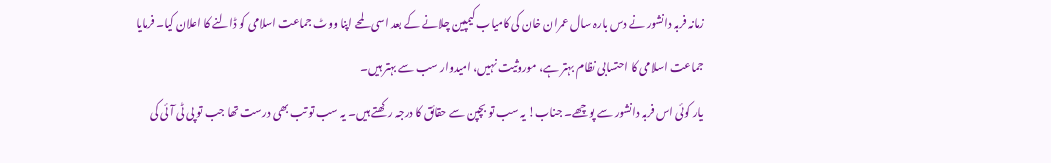زمانہ فربہ دانشور نے دس بارہ سال عمران خان کی کامیاب کیمپین چلانے کے بعد اسی لمحے اپنا ووٹ جماعت اسلامی کو ڈالنے کا اعلان کیا۔ فرمایا جماعت اسلامی کا احتسابی نظام بہتر ہے، موروثیت نہیں، امیدوار سب سے بہتر ہیں۔
یار کوئی اس فربہ دانشور سے پوچھے۔ جناب! یہ سب تو بچپن سے حقائق کا درجہ رکھتے ہیں۔ یہ سب تو تب بھی درست تھا جب تو پی ٹی آئی کی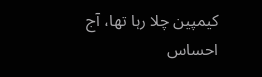کیمپین چلا رہا تھا، آج احساس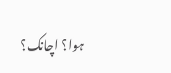ہوا؟ اچانک؟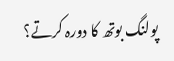پولنگ بوتھ کا دورہ کرتے؟